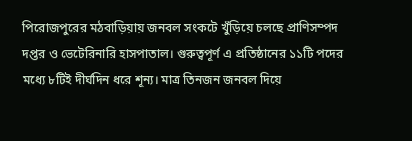পিরোজপুরের মঠবাড়িয়ায় জনবল সংকটে খুঁড়িয়ে চলছে প্রাণিসম্পদ দপ্তর ও ভেটেরিনারি হাসপাতাল। গুরুত্বপূর্ণ এ প্রতিষ্ঠানের ১১টি পদের মধ্যে ৮টিই দীর্ঘদিন ধরে শূন্য। মাত্র তিনজন জনবল দিয়ে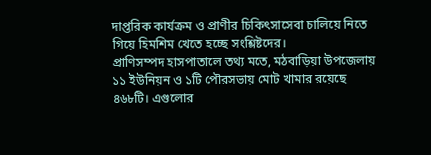দাপ্তরিক কার্যক্রম ও প্রাণীর চিকিৎসাসেবা চালিয়ে নিতে গিয়ে হিমশিম খেতে হচ্ছে সংশ্লিষ্টদের।
প্রাণিসম্পদ হাসপাতালে তথ্য মতে, মঠবাড়িয়া উপজেলায় ১১ ইউনিয়ন ও ১টি পৌরসভায় মোট খামার রয়েছে ৪৬৮টি। এগুলোর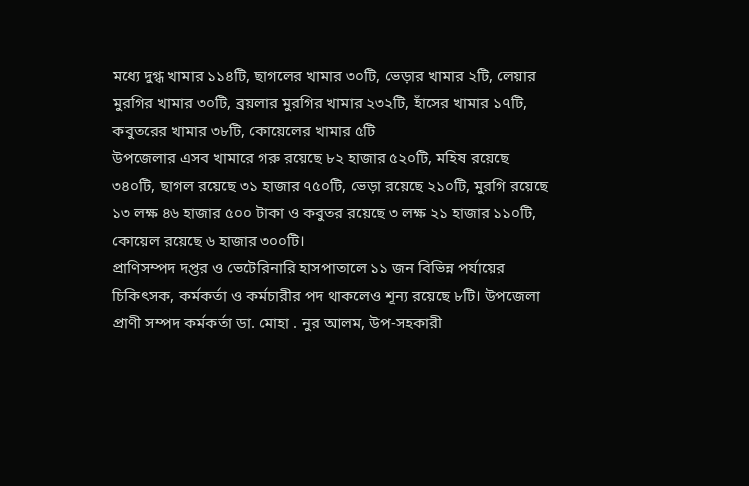মধ্যে দুগ্ধ খামার ১১৪টি, ছাগলের খামার ৩০টি, ভেড়ার খামার ২টি, লেয়ার মুরগির খামার ৩০টি, ব্রয়লার মুরগির খামার ২৩২টি, হাঁসের খামার ১৭টি, কবুতরের খামার ৩৮টি, কোয়েলের খামার ৫টি
উপজেলার এসব খামারে গরু রয়েছে ৮২ হাজার ৫২০টি, মহিষ রয়েছে ৩৪০টি, ছাগল রয়েছে ৩১ হাজার ৭৫০টি, ভেড়া রয়েছে ২১০টি, মুরগি রয়েছে ১৩ লক্ষ ৪৬ হাজার ৫০০ টাকা ও কবুতর রয়েছে ৩ লক্ষ ২১ হাজার ১১০টি, কোয়েল রয়েছে ৬ হাজার ৩০০টি।
প্রাণিসম্পদ দপ্তর ও ভেটেরিনারি হাসপাতালে ১১ জন বিভিন্ন পর্যায়ের চিকিৎসক, কর্মকর্তা ও কর্মচারীর পদ থাকলেও শূন্য রয়েছে ৮টি। উপজেলা প্রাণী সম্পদ কর্মকর্তা ডা. মোহা . নুর আলম, উপ-সহকারী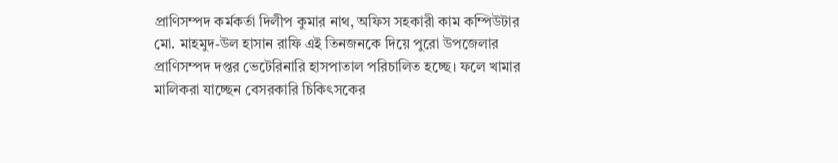প্রাণিসম্পদ কর্মকর্তা দিলীপ কুমার নাথ, অফিস সহকারী কাম কম্পিউটার মো. মাহমুদ-উল হাসান রাফি এই তিনজনকে দিয়ে পুরো উপজেলার প্রাণিসম্পদ দপ্তর ভেটেরিনারি হাসপাতাল পরিচালিত হচ্ছে। ফলে খামার মালিকরা যাচ্ছেন বেসরকারি চিকিৎসকের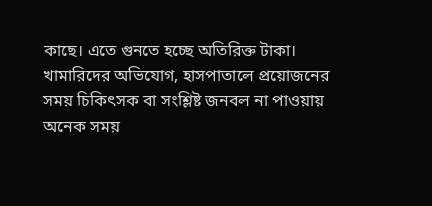কাছে। এতে গুনতে হচ্ছে অতিরিক্ত টাকা।
খামারিদের অভিযোগ, হাসপাতালে প্রয়োজনের সময় চিকিৎসক বা সংশ্লিষ্ট জনবল না পাওয়ায় অনেক সময়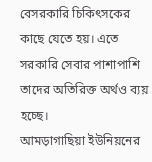বেসরকারি চিকিৎসকের কাছে যেতে হয়। এতে সরকারি সেবার পাশাপাশি তাদের অতিরিক্ত অর্থও ব্যয় হচ্ছে।
আমড়াগাছিয়া ইউনিয়নের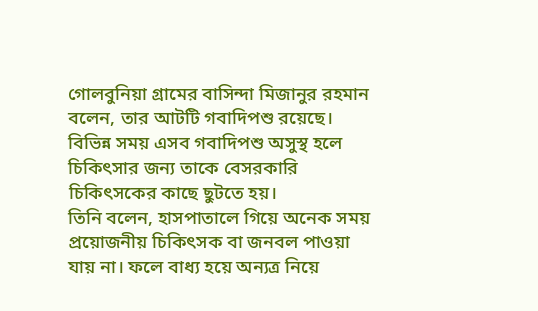গোলবুনিয়া গ্রামের বাসিন্দা মিজানুর রহমান বলেন, তার আটটি গবাদিপশু রয়েছে। বিভিন্ন সময় এসব গবাদিপশু অসুস্থ হলে চিকিৎসার জন্য তাকে বেসরকারি চিকিৎসকের কাছে ছুটতে হয়।
তিনি বলেন, হাসপাতালে গিয়ে অনেক সময় প্রয়োজনীয় চিকিৎসক বা জনবল পাওয়া যায় না। ফলে বাধ্য হয়ে অন্যত্র নিয়ে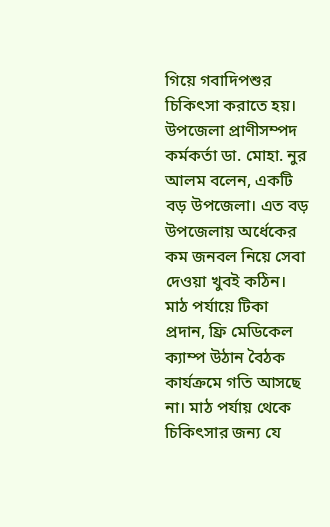গিয়ে গবাদিপশুর চিকিৎসা করাতে হয়।
উপজেলা প্রাণীসম্পদ কর্মকর্তা ডা. মোহা. নুর আলম বলেন, একটি বড় উপজেলা। এত বড় উপজেলায় অর্ধেকের কম জনবল নিয়ে সেবা দেওয়া খুবই কঠিন। মাঠ পর্যায়ে টিকা প্রদান, ফ্রি মেডিকেল ক্যাম্প উঠান বৈঠক কার্যক্রমে গতি আসছে না। মাঠ পর্যায় থেকে চিকিৎসার জন্য যে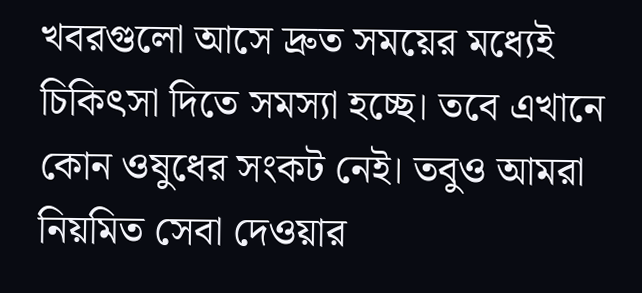খবরগুলো আসে দ্রুত সময়ের মধ্যেই চিকিৎসা দিতে সমস্যা হচ্ছে। তবে এখানে কোন ওষুধের সংকট নেই। তবুও আমরা নিয়মিত সেবা দেওয়ার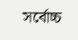সর্বোচ্চ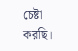চেষ্টা করছি।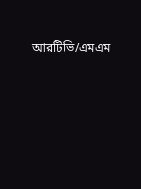আরটিভি/এমএম